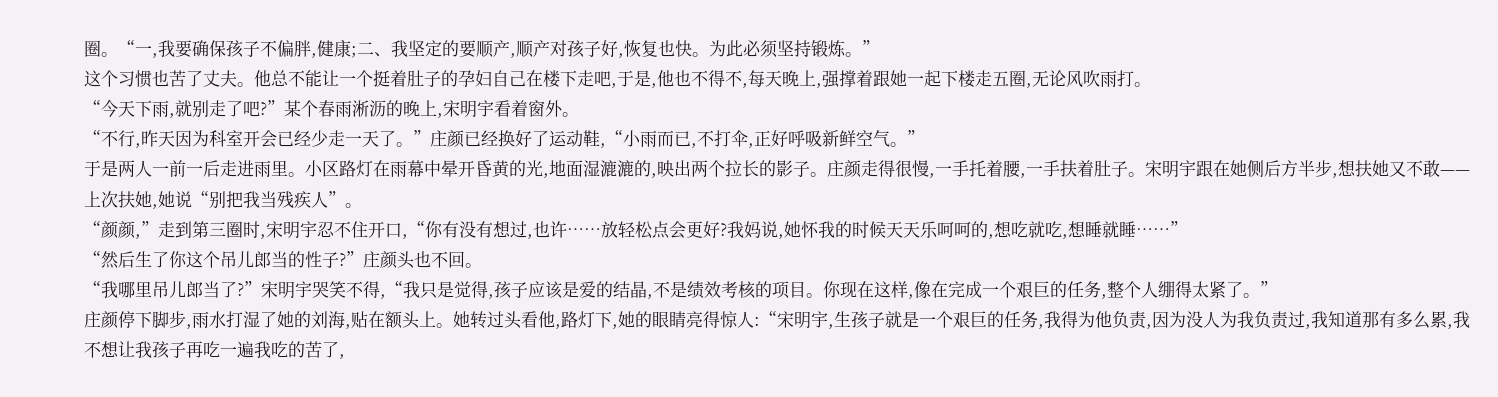圈。“一,我要确保孩子不偏胖,健康;二、我坚定的要顺产,顺产对孩子好,恢复也快。为此必须坚持锻炼。”
这个习惯也苦了丈夫。他总不能让一个挺着肚子的孕妇自己在楼下走吧,于是,他也不得不,每天晚上,强撑着跟她一起下楼走五圈,无论风吹雨打。
“今天下雨,就别走了吧?”某个春雨淅沥的晚上,宋明宇看着窗外。
“不行,昨天因为科室开会已经少走一天了。”庄颜已经换好了运动鞋,“小雨而已,不打伞,正好呼吸新鲜空气。”
于是两人一前一后走进雨里。小区路灯在雨幕中晕开昏黄的光,地面湿漉漉的,映出两个拉长的影子。庄颜走得很慢,一手托着腰,一手扶着肚子。宋明宇跟在她侧后方半步,想扶她又不敢——上次扶她,她说“别把我当残疾人”。
“颜颜,”走到第三圈时,宋明宇忍不住开口,“你有没有想过,也许……放轻松点会更好?我妈说,她怀我的时候天天乐呵呵的,想吃就吃,想睡就睡……”
“然后生了你这个吊儿郎当的性子?”庄颜头也不回。
“我哪里吊儿郎当了?”宋明宇哭笑不得,“我只是觉得,孩子应该是爱的结晶,不是绩效考核的项目。你现在这样,像在完成一个艰巨的任务,整个人绷得太紧了。”
庄颜停下脚步,雨水打湿了她的刘海,贴在额头上。她转过头看他,路灯下,她的眼睛亮得惊人:“宋明宇,生孩子就是一个艰巨的任务,我得为他负责,因为没人为我负责过,我知道那有多么累,我不想让我孩子再吃一遍我吃的苦了,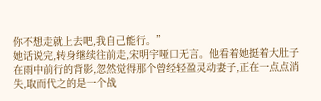你不想走就上去吧,我自己能行。”
她话说完,转身继续往前走,宋明宇哑口无言。他看着她挺着大肚子在雨中前行的背影,忽然觉得那个曾经轻盈灵动妻子,正在一点点消失,取而代之的是一个战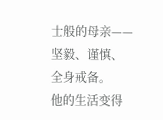士般的母亲——坚毅、谨慎、全身戒备。
他的生活变得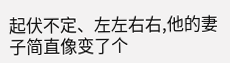起伏不定、左左右右,他的妻子简直像变了个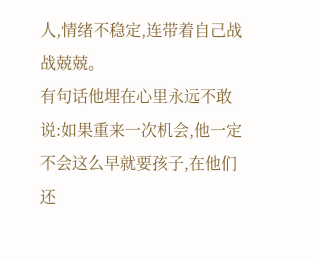人,情绪不稳定,连带着自己战战兢兢。
有句话他埋在心里永远不敢说:如果重来一次机会,他一定不会这么早就要孩子,在他们还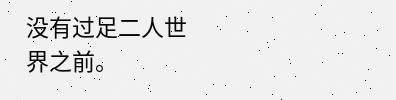没有过足二人世界之前。